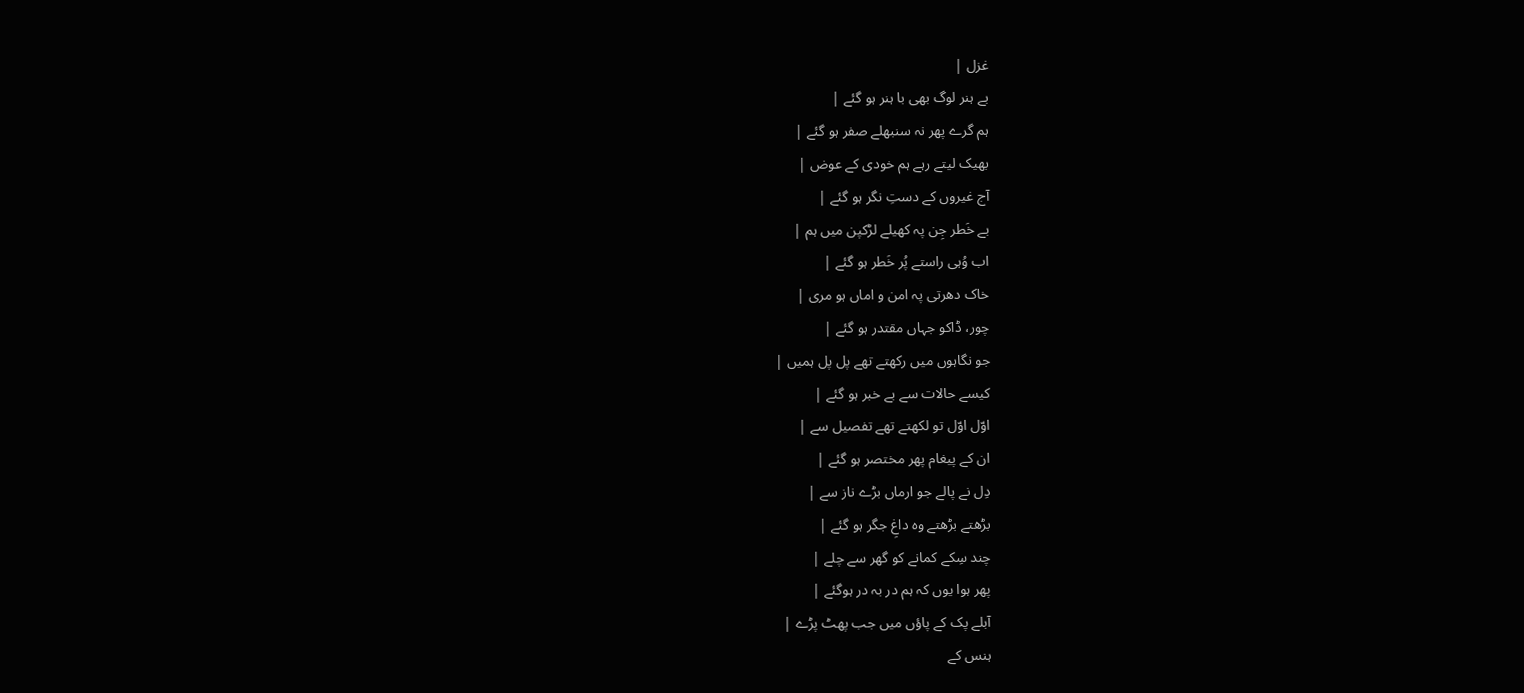غزل |
بے ہنر لوگ بھی با ہنر ہو گئے |
ہم گرے پھر نہ سنبھلے صفر ہو گئے |
بھیک لیتے رہے ہم خودی کے عوض |
آج غیروں کے دستِ نگر ہو گئے |
بے خَطر جِن پہ کھیلے لڑکپن میں ہم |
اب وُہی راستے پُر خَطر ہو گئے |
خاک دھرتی پہ امن و اماں ہو مری |
چور، ڈاکو جہاں مقتدر ہو گئے |
جو نگاہوں میں رکھتے تھے پل پل ہمیں |
کیسے حالات سے بے خبر ہو گئے |
اوّل اوّل تو لکھتے تھے تفصیل سے |
ان کے پیغام پھر مختصر ہو گئے |
دِل نے پالے جو ارماں بڑے ناز سے |
بڑھتے بڑھتے وہ داغِ جگر ہو گئے |
چند سِکے کمانے کو گھر سے چلے |
پھر ہوا یوں کہ ہم در بہ در ہوگئے |
آبلے پک کے پاؤں میں جب پھٹ پڑے |
ہنس کے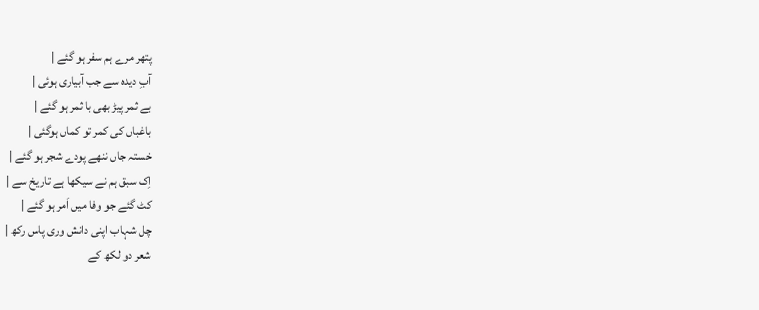پتھر مرے ہم سفر ہو گئے |
آبِ دیدہ سے جب آبیاری ہوئی |
بے ثمر پیڑ بھی با ثمر ہو گئے |
باغباں کی کمر تو کماں ہوگئی |
خستہ جاں ننھے پودے شجر ہو گئے |
اِک سبق ہم نے سیکھا ہے تاریخ سے |
کٹ گئے جو وفا میں اَمر ہو گئے |
چل شہاب اپنی دانش وری پاس رکھ |
شعر دو لکھ کے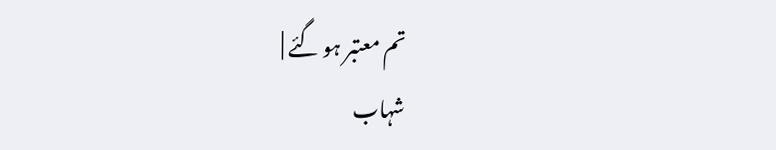تم معتبر ہو گئے |
شہاب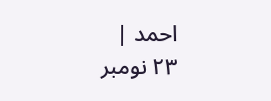احمد |
۲۳ نومبر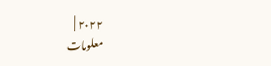۲۰۲۲ |
معلومات